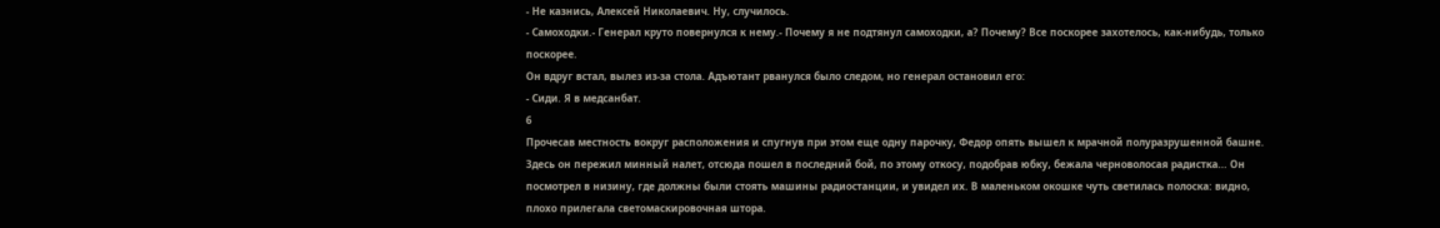- Не казнись, Алексей Николаевич. Ну, случилось.
- Самоходки.- Генерал круто повернулся к нему.- Почему я не подтянул самоходки, а? Почему? Все поскорее захотелось, как-нибудь, только поскорее.
Он вдруг встал, вылез из-за стола. Адъютант рванулся было следом, но генерал остановил его:
- Сиди. Я в медсанбат.
6
Прочесав местность вокруг расположения и спугнув при этом еще одну парочку, Федор опять вышел к мрачной полуразрушенной башне. Здесь он пережил минный налет, отсюда пошел в последний бой, по этому откосу, подобрав юбку, бежала черноволосая радистка... Он посмотрел в низину, где должны были стоять машины радиостанции, и увидел их. В маленьком окошке чуть светилась полоска: видно, плохо прилегала светомаскировочная штора.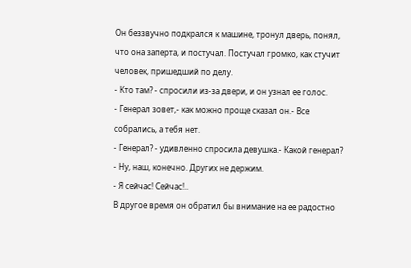Он беззвучно подкрался к машине, тронул дверь, понял, что она заперта, и постучал. Постучал громко, как стучит человек, пришедший по делу.
- Кто там? - спросили из-за двери, и он узнал ее голос.
- Генерал зовет,- как можно проще сказал он.- Все собрались, а тебя нет.
- Генерал? - удивленно спросила девушка.- Какой генерал?
- Ну, наш, конечно. Других не держим.
- Я сейчас! Сейчас!..
В другое время он обратил бы внимание на ее радостно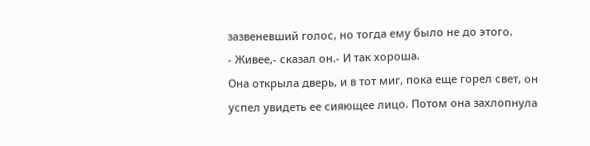зазвеневший голос, но тогда ему было не до этого.
- Живее,- сказал он.- И так хороша.
Она открыла дверь, и в тот миг, пока еще горел свет, он успел увидеть ее сияющее лицо. Потом она захлопнула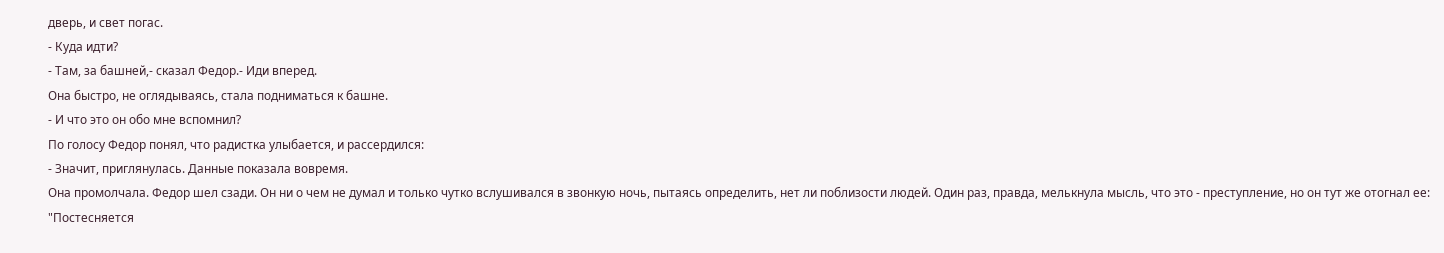дверь, и свет погас.
- Куда идти?
- Там, за башней,- сказал Федор.- Иди вперед.
Она быстро, не оглядываясь, стала подниматься к башне.
- И что это он обо мне вспомнил?
По голосу Федор понял, что радистка улыбается, и рассердился:
- Значит, приглянулась. Данные показала вовремя.
Она промолчала. Федор шел сзади. Он ни о чем не думал и только чутко вслушивался в звонкую ночь, пытаясь определить, нет ли поблизости людей. Один раз, правда, мелькнула мысль, что это - преступление, но он тут же отогнал ее: "Постесняется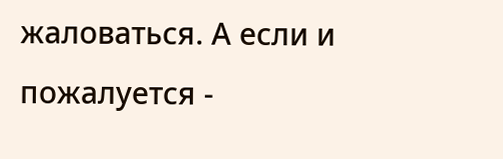жаловаться. А если и пожалуется -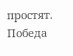простят. Победа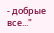- добрые все..."